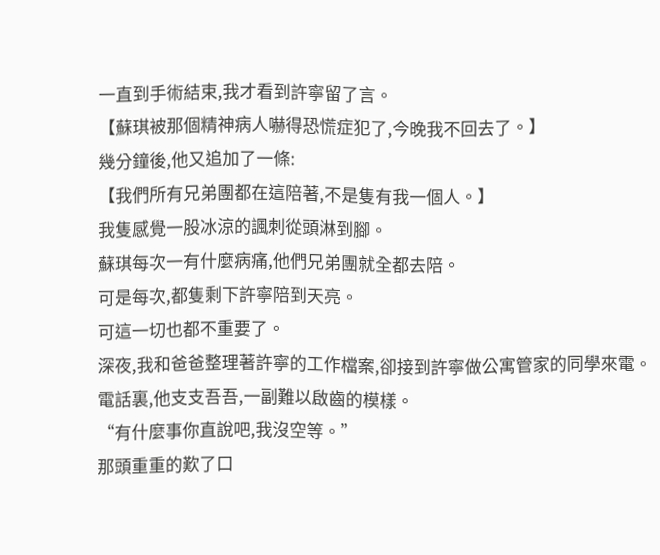一直到手術結束,我才看到許寧留了言。
【蘇琪被那個精神病人嚇得恐慌症犯了,今晚我不回去了。】
幾分鐘後,他又追加了一條:
【我們所有兄弟團都在這陪著,不是隻有我一個人。】
我隻感覺一股冰涼的諷刺從頭淋到腳。
蘇琪每次一有什麼病痛,他們兄弟團就全都去陪。
可是每次,都隻剩下許寧陪到天亮。
可這一切也都不重要了。
深夜,我和爸爸整理著許寧的工作檔案,卻接到許寧做公寓管家的同學來電。
電話裏,他支支吾吾,一副難以啟齒的模樣。
“有什麼事你直說吧,我沒空等。”
那頭重重的歎了口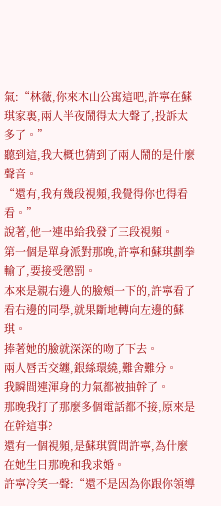氣:“林薇,你來木山公寓這吧,許寧在蘇琪家裏,兩人半夜鬧得太大聲了,投訴太多了。”
聽到這,我大概也猜到了兩人鬧的是什麼聲音。
“還有,我有幾段視頻,我覺得你也得看看。”
說著,他一連串給我發了三段視頻。
第一個是單身派對那晚,許寧和蘇琪劃拳輸了,要接受懲罰。
本來是親右邊人的臉頰一下的,許寧看了看右邊的同學,就果斷地轉向左邊的蘇琪。
捧著她的臉就深深的吻了下去。
兩人唇舌交纏,銀絲環繞,難舍難分。
我瞬間連渾身的力氣都被抽幹了。
那晚我打了那麼多個電話都不接,原來是在幹這事?
還有一個視頻,是蘇琪質問許寧,為什麼在她生日那晚和我求婚。
許寧冷笑一聲:“還不是因為你跟你領導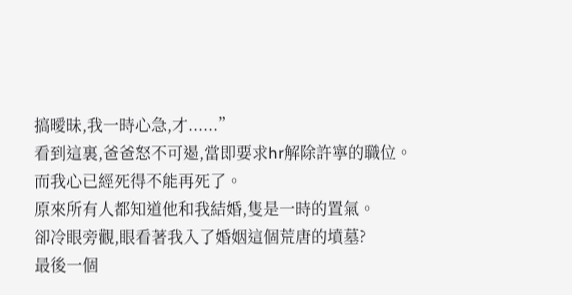搞曖昧,我一時心急,才......”
看到這裏,爸爸怒不可遏,當即要求hr解除許寧的職位。
而我心已經死得不能再死了。
原來所有人都知道他和我結婚,隻是一時的置氣。
卻冷眼旁觀,眼看著我入了婚姻這個荒唐的墳墓?
最後一個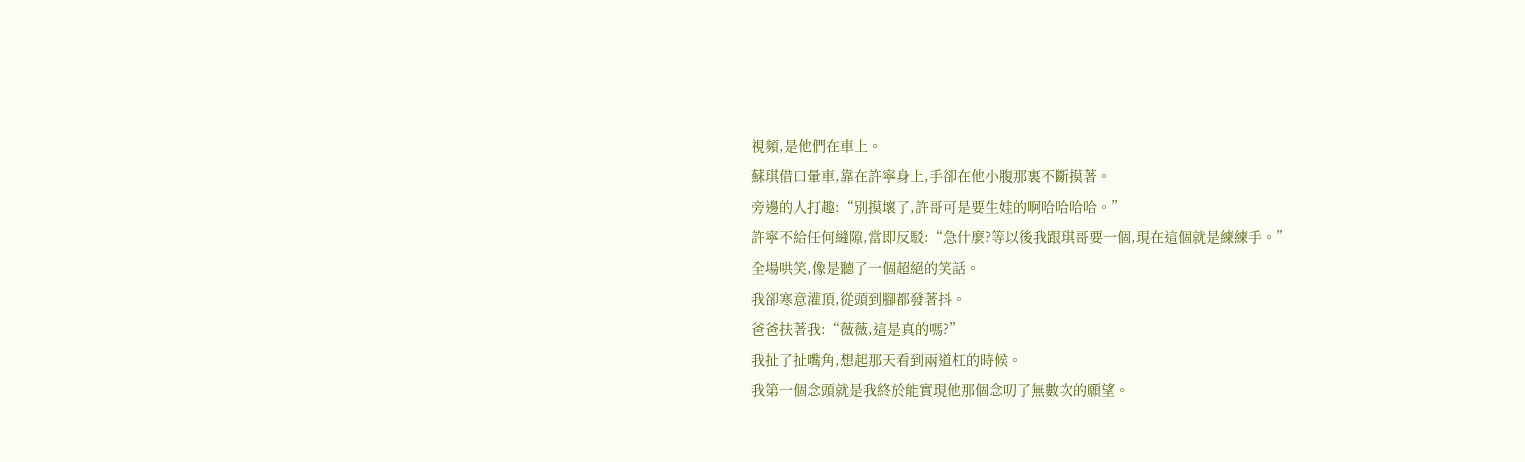視頻,是他們在車上。
蘇琪借口暈車,靠在許寧身上,手卻在他小腹那裏不斷摸著。
旁邊的人打趣:“別摸壞了,許哥可是要生娃的啊哈哈哈哈。”
許寧不給任何縫隙,當即反駁:“急什麼?等以後我跟琪哥要一個,現在這個就是練練手。”
全場哄笑,像是聽了一個超絕的笑話。
我卻寒意灌頂,從頭到腳都發著抖。
爸爸扶著我:“薇薇,這是真的嗎?”
我扯了扯嘴角,想起那天看到兩道杠的時候。
我第一個念頭就是我終於能實現他那個念叨了無數次的願望。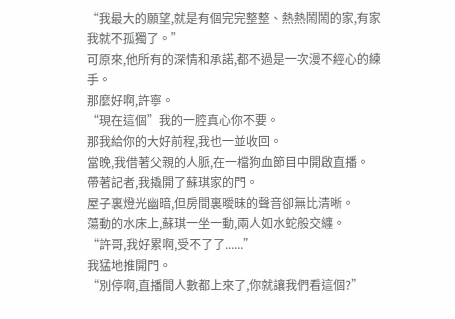“我最大的願望,就是有個完完整整、熱熱鬧鬧的家,有家我就不孤獨了。”
可原來,他所有的深情和承諾,都不過是一次漫不經心的練手。
那麼好啊,許寧。
“現在這個”我的一腔真心你不要。
那我給你的大好前程,我也一並收回。
當晚,我借著父親的人脈,在一檔狗血節目中開啟直播。
帶著記者,我撬開了蘇琪家的門。
屋子裏燈光幽暗,但房間裏曖昧的聲音卻無比清晰。
蕩動的水床上,蘇琪一坐一動,兩人如水蛇般交纏。
“許哥,我好累啊,受不了了......”
我猛地推開門。
“別停啊,直播間人數都上來了,你就讓我們看這個?”